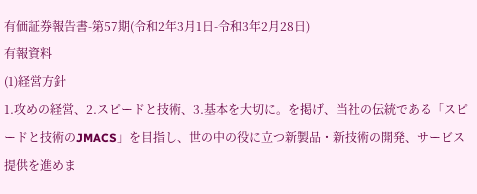有価証券報告書-第57期(令和2年3月1日-令和3年2月28日)
有報資料
(1)経営方針
1.攻めの経営、2.スピードと技術、3.基本を大切に。を掲げ、当社の伝統である「スピードと技術のJMACS」を目指し、世の中の役に立つ新製品・新技術の開発、サービス提供を進めま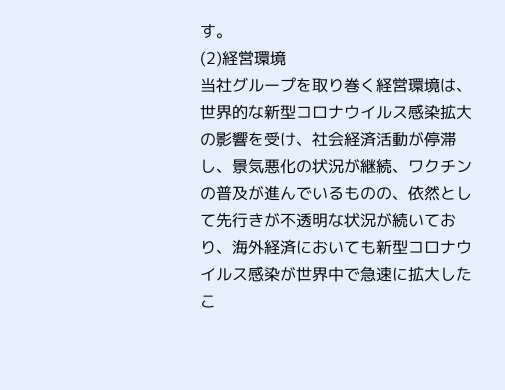す。
(2)経営環境
当社グループを取り巻く経営環境は、世界的な新型コロナウイルス感染拡大の影響を受け、社会経済活動が停滞し、景気悪化の状況が継続、ワクチンの普及が進んでいるものの、依然として先行きが不透明な状況が続いており、海外経済においても新型コロナウイルス感染が世界中で急速に拡大したこ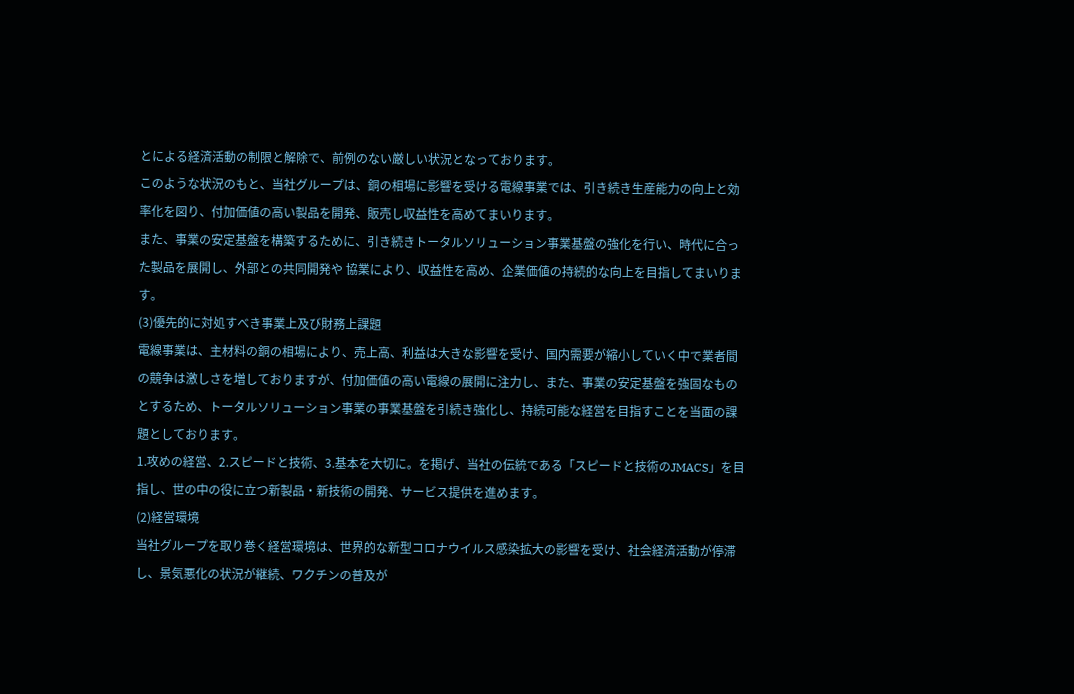とによる経済活動の制限と解除で、前例のない厳しい状況となっております。
このような状況のもと、当社グループは、銅の相場に影響を受ける電線事業では、引き続き生産能力の向上と効率化を図り、付加価値の高い製品を開発、販売し収益性を高めてまいります。
また、事業の安定基盤を構築するために、引き続きトータルソリューション事業基盤の強化を行い、時代に合った製品を展開し、外部との共同開発や 協業により、収益性を高め、企業価値の持続的な向上を目指してまいります。
(3)優先的に対処すべき事業上及び財務上課題
電線事業は、主材料の銅の相場により、売上高、利益は大きな影響を受け、国内需要が縮小していく中で業者間の競争は激しさを増しておりますが、付加価値の高い電線の展開に注力し、また、事業の安定基盤を強固なものとするため、トータルソリューション事業の事業基盤を引続き強化し、持続可能な経営を目指すことを当面の課題としております。
1.攻めの経営、2.スピードと技術、3.基本を大切に。を掲げ、当社の伝統である「スピードと技術のJMACS」を目指し、世の中の役に立つ新製品・新技術の開発、サービス提供を進めます。
(2)経営環境
当社グループを取り巻く経営環境は、世界的な新型コロナウイルス感染拡大の影響を受け、社会経済活動が停滞し、景気悪化の状況が継続、ワクチンの普及が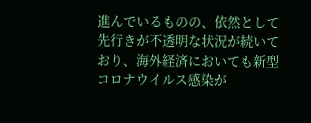進んでいるものの、依然として先行きが不透明な状況が続いており、海外経済においても新型コロナウイルス感染が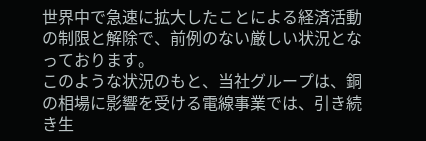世界中で急速に拡大したことによる経済活動の制限と解除で、前例のない厳しい状況となっております。
このような状況のもと、当社グループは、銅の相場に影響を受ける電線事業では、引き続き生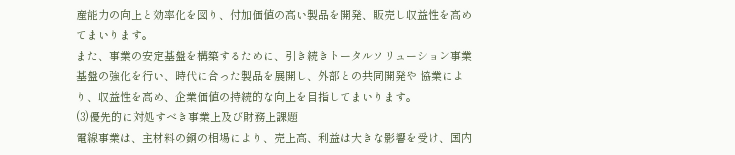産能力の向上と効率化を図り、付加価値の高い製品を開発、販売し収益性を高めてまいります。
また、事業の安定基盤を構築するために、引き続きトータルソリューション事業基盤の強化を行い、時代に合った製品を展開し、外部との共同開発や 協業により、収益性を高め、企業価値の持続的な向上を目指してまいります。
(3)優先的に対処すべき事業上及び財務上課題
電線事業は、主材料の銅の相場により、売上高、利益は大きな影響を受け、国内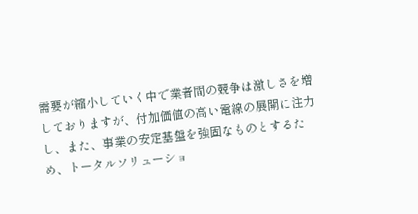需要が縮小していく中で業者間の競争は激しさを増しておりますが、付加価値の高い電線の展開に注力し、また、事業の安定基盤を強固なものとするため、トータルソリューショ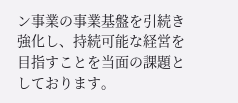ン事業の事業基盤を引続き強化し、持続可能な経営を目指すことを当面の課題としております。